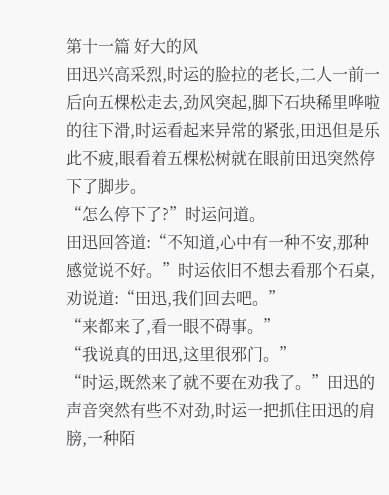第十一篇 好大的风
田迅兴高采烈,时运的脸拉的老长,二人一前一后向五棵松走去,劲风突起,脚下石块稀里哗啦的往下滑,时运看起来异常的紧张,田迅但是乐此不疲,眼看着五棵松树就在眼前田迅突然停下了脚步。
“怎么停下了?”时运问道。
田迅回答道:“不知道,心中有一种不安,那种感觉说不好。”时运依旧不想去看那个石桌,劝说道:“田迅,我们回去吧。”
“来都来了,看一眼不碍事。”
“我说真的田迅,这里很邪门。”
“时运,既然来了就不要在劝我了。”田迅的声音突然有些不对劲,时运一把抓住田迅的肩膀,一种陌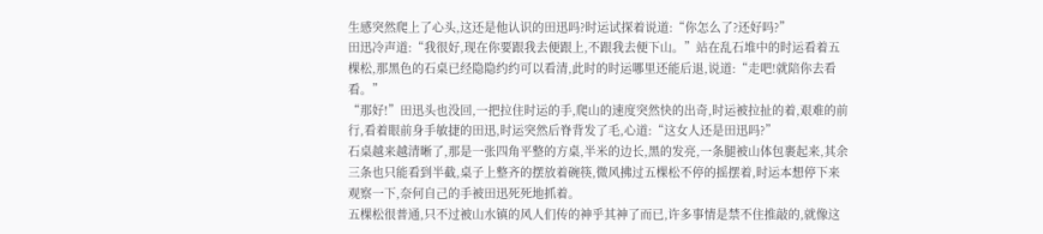生感突然爬上了心头,这还是他认识的田迅吗?时运试探着说道:“你怎么了?还好吗?”
田迅冷声道:“我很好,现在你要跟我去便跟上,不跟我去便下山。”站在乱石堆中的时运看着五棵松,那黑色的石桌已经隐隐约约可以看清,此时的时运哪里还能后退,说道:“走吧!就陪你去看看。”
“那好!”田迅头也没回,一把拉住时运的手,爬山的速度突然快的出奇,时运被拉扯的着,艰难的前行,看着眼前身手敏捷的田迅,时运突然后脊背发了毛,心道:“这女人还是田迅吗?”
石桌越来越清晰了,那是一张四角平整的方桌,半米的边长,黑的发亮,一条腿被山体包裹起来,其余三条也只能看到半截,桌子上整齐的摆放着碗筷,微风拂过五棵松不停的摇摆着,时运本想停下来观察一下,奈何自己的手被田迅死死地抓着。
五棵松很普通,只不过被山水镇的风人们传的神乎其神了而已,许多事情是禁不住推敲的,就像这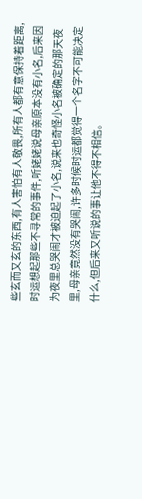些玄而又玄的东西,有人害怕有人敬畏,所有人都有意保持着距离,时运想起那些不寻常的事件,听姥姥说母亲原本没有小名,后来因为夜里总哭闹才被迫起了小名,说来也奇怪小名被确定的那天夜里,母亲竟然没有哭闹,许多时候时运都觉得一个名字不可能决定什么,但后来又听说的事让他不得不相信。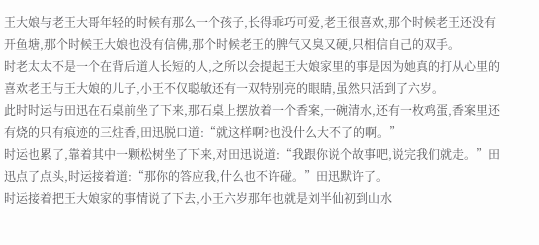王大娘与老王大哥年轻的时候有那么一个孩子,长得乖巧可爱,老王很喜欢,那个时候老王还没有开鱼塘,那个时候王大娘也没有信佛,那个时候老王的脾气又臭又硬,只相信自己的双手。
时老太太不是一个在背后道人长短的人,之所以会提起王大娘家里的事是因为她真的打从心里的喜欢老王与王大娘的儿子,小王不仅聪敏还有一双特别亮的眼睛,虽然只活到了六岁。
此时时运与田迅在石桌前坐了下来,那石桌上摆放着一个香案,一碗清水,还有一枚鸡蛋,香案里还有烧的只有痕迹的三炷香,田迅脱口道:“就这样啊?也没什么大不了的啊。”
时运也累了,靠着其中一颗松树坐了下来,对田迅说道:“我跟你说个故事吧,说完我们就走。”田迅点了点头,时运接着道:“那你的答应我,什么也不许碰。”田迅默许了。
时运接着把王大娘家的事情说了下去,小王六岁那年也就是刘半仙初到山水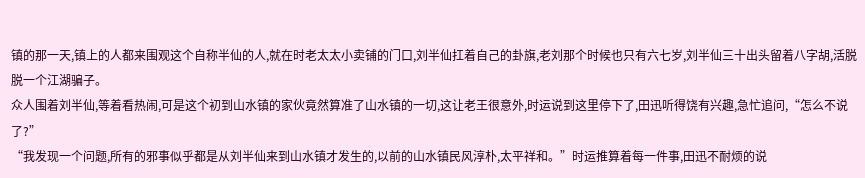镇的那一天,镇上的人都来围观这个自称半仙的人,就在时老太太小卖铺的门口,刘半仙扛着自己的卦旗,老刘那个时候也只有六七岁,刘半仙三十出头留着八字胡,活脱脱一个江湖骗子。
众人围着刘半仙,等着看热闹,可是这个初到山水镇的家伙竟然算准了山水镇的一切,这让老王很意外,时运说到这里停下了,田迅听得饶有兴趣,急忙追问,“怎么不说了?”
“我发现一个问题,所有的邪事似乎都是从刘半仙来到山水镇才发生的,以前的山水镇民风淳朴,太平祥和。”时运推算着每一件事,田迅不耐烦的说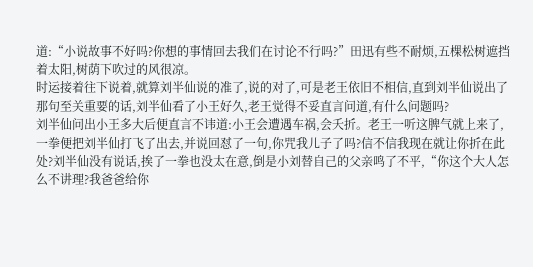道:“小说故事不好吗?你想的事情回去我们在讨论不行吗?”田迅有些不耐烦,五棵松树遮挡着太阳,树荫下吹过的风很凉。
时运接着往下说着,就算刘半仙说的准了,说的对了,可是老王依旧不相信,直到刘半仙说出了那句至关重要的话,刘半仙看了小王好久,老王觉得不妥直言问道,有什么问题吗?
刘半仙问出小王多大后便直言不讳道:小王会遭遇车祸,会夭折。老王一听这脾气就上来了,一拳便把刘半仙打飞了出去,并说回怼了一句,你咒我儿子了吗?信不信我现在就让你折在此处?刘半仙没有说话,挨了一拳也没太在意,倒是小刘替自己的父亲鸣了不平,“你这个大人怎么不讲理?我爸爸给你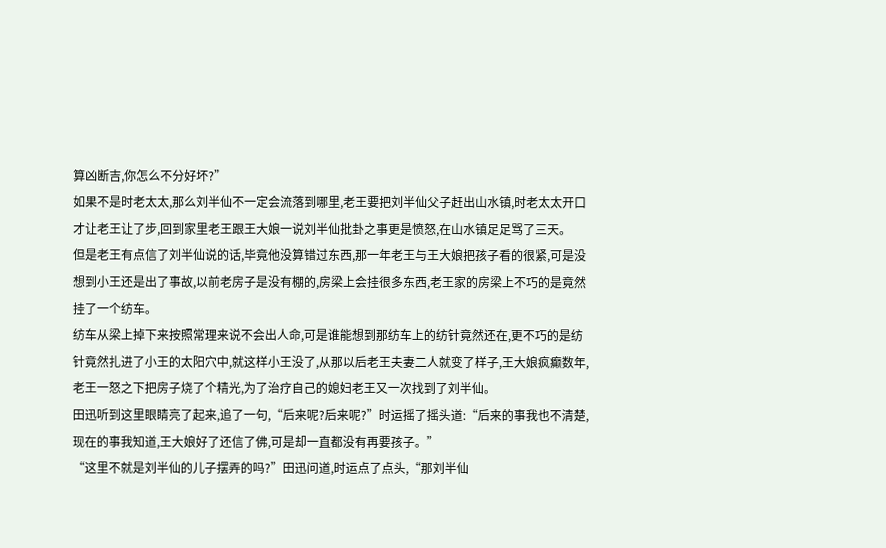算凶断吉,你怎么不分好坏?”
如果不是时老太太,那么刘半仙不一定会流落到哪里,老王要把刘半仙父子赶出山水镇,时老太太开口才让老王让了步,回到家里老王跟王大娘一说刘半仙批卦之事更是愤怒,在山水镇足足骂了三天。
但是老王有点信了刘半仙说的话,毕竟他没算错过东西,那一年老王与王大娘把孩子看的很紧,可是没想到小王还是出了事故,以前老房子是没有棚的,房梁上会挂很多东西,老王家的房梁上不巧的是竟然挂了一个纺车。
纺车从梁上掉下来按照常理来说不会出人命,可是谁能想到那纺车上的纺针竟然还在,更不巧的是纺针竟然扎进了小王的太阳穴中,就这样小王没了,从那以后老王夫妻二人就变了样子,王大娘疯癫数年,老王一怒之下把房子烧了个精光,为了治疗自己的媳妇老王又一次找到了刘半仙。
田迅听到这里眼睛亮了起来,追了一句,“后来呢?后来呢?”时运摇了摇头道:“后来的事我也不清楚,现在的事我知道,王大娘好了还信了佛,可是却一直都没有再要孩子。”
“这里不就是刘半仙的儿子摆弄的吗?”田迅问道,时运点了点头,“那刘半仙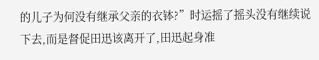的儿子为何没有继承父亲的衣钵?”时运摇了摇头没有继续说下去,而是督促田迅该离开了,田迅起身准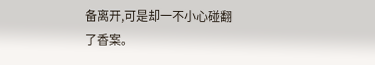备离开,可是却一不小心碰翻了香案。